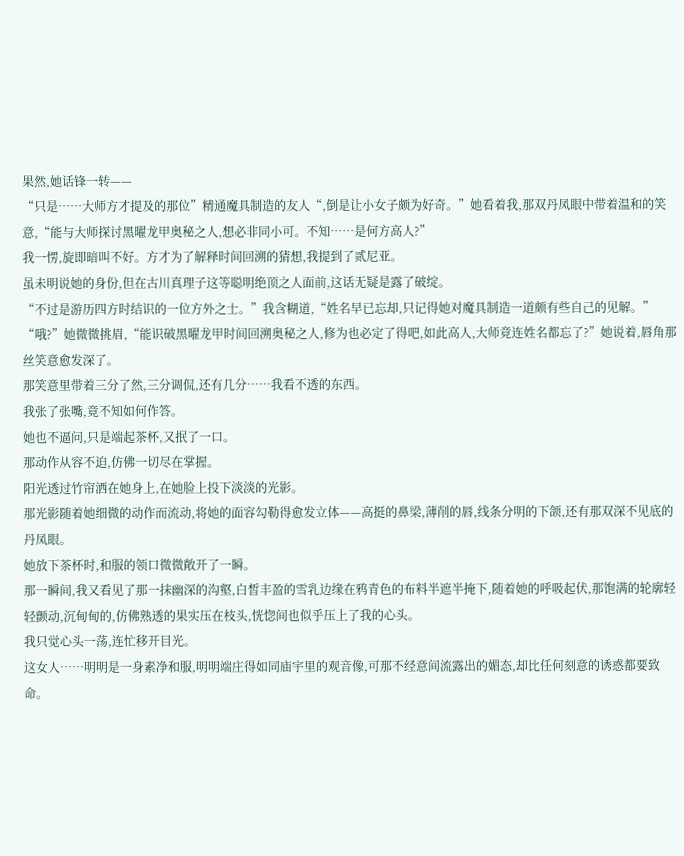果然,她话锋一转——
“只是……大师方才提及的那位”精通魔具制造的友人“,倒是让小女子颇为好奇。”她看着我,那双丹凤眼中带着温和的笑意,“能与大师探讨黑曜龙甲奥秘之人,想必非同小可。不知……是何方高人?”
我一愣,旋即暗叫不好。方才为了解释时间回溯的猜想,我提到了贰尼亚。
虽未明说她的身份,但在古川真理子这等聪明绝顶之人面前,这话无疑是露了破绽。
“不过是游历四方时结识的一位方外之士。”我含糊道,“姓名早已忘却,只记得她对魔具制造一道颇有些自己的见解。”
“哦?”她微微挑眉,“能识破黑曜龙甲时间回溯奥秘之人,修为也必定了得吧,如此高人,大师竟连姓名都忘了?”她说着,唇角那丝笑意愈发深了。
那笑意里带着三分了然,三分调侃,还有几分……我看不透的东西。
我张了张嘴,竟不知如何作答。
她也不逼问,只是端起茶杯,又抿了一口。
那动作从容不迫,仿佛一切尽在掌握。
阳光透过竹帘洒在她身上,在她脸上投下淡淡的光影。
那光影随着她细微的动作而流动,将她的面容勾勒得愈发立体——高挺的鼻梁,薄削的唇,线条分明的下颌,还有那双深不见底的丹凤眼。
她放下茶杯时,和服的领口微微敞开了一瞬。
那一瞬间,我又看见了那一抹幽深的沟壑,白皙丰盈的雪乳边缘在鸦青色的布料半遮半掩下,随着她的呼吸起伏,那饱满的轮廓轻轻颤动,沉甸甸的,仿佛熟透的果实压在枝头,恍惚间也似乎压上了我的心头。
我只觉心头一荡,连忙移开目光。
这女人……明明是一身素净和服,明明端庄得如同庙宇里的观音像,可那不经意间流露出的媚态,却比任何刻意的诱惑都要致命。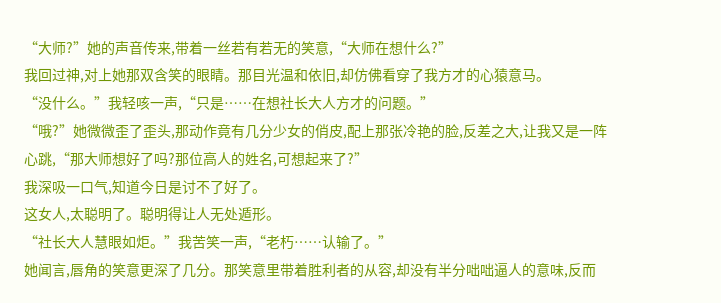“大师?”她的声音传来,带着一丝若有若无的笑意,“大师在想什么?”
我回过神,对上她那双含笑的眼睛。那目光温和依旧,却仿佛看穿了我方才的心猿意马。
“没什么。”我轻咳一声,“只是……在想社长大人方才的问题。”
“哦?”她微微歪了歪头,那动作竟有几分少女的俏皮,配上那张冷艳的脸,反差之大,让我又是一阵心跳,“那大师想好了吗?那位高人的姓名,可想起来了?”
我深吸一口气,知道今日是讨不了好了。
这女人,太聪明了。聪明得让人无处遁形。
“社长大人慧眼如炬。”我苦笑一声,“老朽……认输了。”
她闻言,唇角的笑意更深了几分。那笑意里带着胜利者的从容,却没有半分咄咄逼人的意味,反而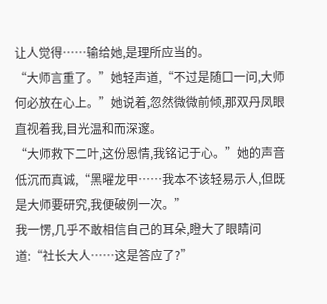让人觉得……输给她,是理所应当的。
“大师言重了。”她轻声道,“不过是随口一问,大师何必放在心上。”她说着,忽然微微前倾,那双丹凤眼直视着我,目光温和而深邃。
“大师救下二叶,这份恩情,我铭记于心。”她的声音低沉而真诚,“黑曜龙甲……我本不该轻易示人,但既是大师要研究,我便破例一次。”
我一愣,几乎不敢相信自己的耳朵,瞪大了眼睛问道:“社长大人……这是答应了?”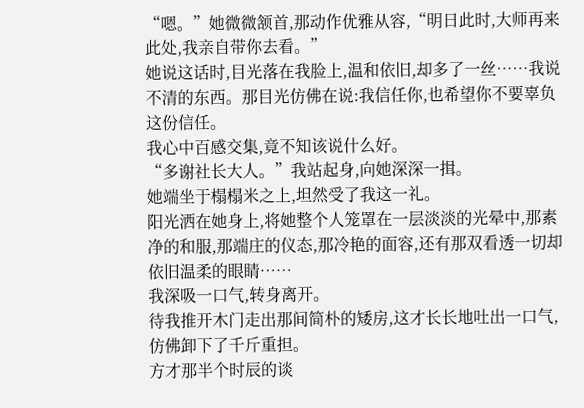“嗯。”她微微颔首,那动作优雅从容,“明日此时,大师再来此处,我亲自带你去看。”
她说这话时,目光落在我脸上,温和依旧,却多了一丝……我说不清的东西。那目光仿佛在说:我信任你,也希望你不要辜负这份信任。
我心中百感交集,竟不知该说什么好。
“多谢社长大人。”我站起身,向她深深一揖。
她端坐于榻榻米之上,坦然受了我这一礼。
阳光洒在她身上,将她整个人笼罩在一层淡淡的光晕中,那素净的和服,那端庄的仪态,那冷艳的面容,还有那双看透一切却依旧温柔的眼睛……
我深吸一口气,转身离开。
待我推开木门走出那间简朴的矮房,这才长长地吐出一口气,仿佛卸下了千斤重担。
方才那半个时辰的谈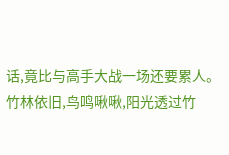话,竟比与高手大战一场还要累人。
竹林依旧,鸟鸣啾啾,阳光透过竹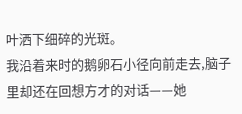叶洒下细碎的光斑。
我沿着来时的鹅卵石小径向前走去,脑子里却还在回想方才的对话——她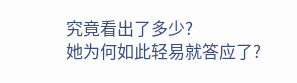究竟看出了多少?
她为何如此轻易就答应了?